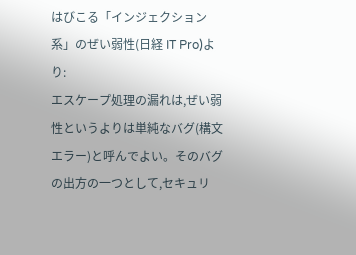はびこる「インジェクション系」のぜい弱性(日経 IT Pro)より:
エスケープ処理の漏れは,ぜい弱性というよりは単純なバグ(構文エラー)と呼んでよい。そのバグの出方の一つとして,セキュリ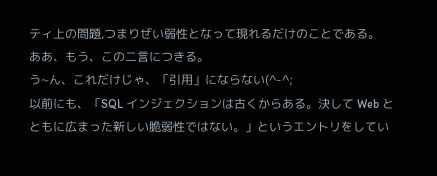ティ上の問題,つまりぜい弱性となって現れるだけのことである。
ああ、もう、この二言につきる。
う~ん、これだけじゃ、「引用」にならない(^-^;
以前にも、「SQL インジェクションは古くからある。決して Web とともに広まった新しい脆弱性ではない。」というエントリをしてい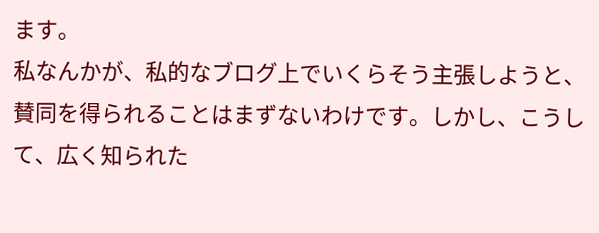ます。
私なんかが、私的なブログ上でいくらそう主張しようと、賛同を得られることはまずないわけです。しかし、こうして、広く知られた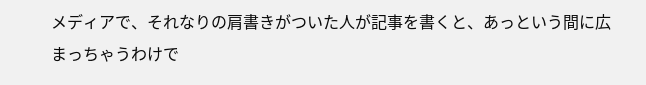メディアで、それなりの肩書きがついた人が記事を書くと、あっという間に広まっちゃうわけで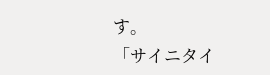す。
「サイニタイ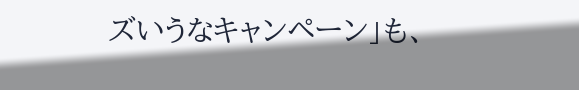ズいうなキャンペーン」も、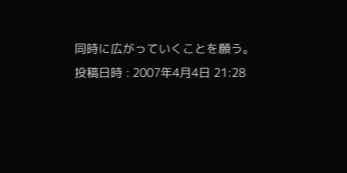同時に広がっていくことを願う。
投稿日時 : 2007年4月4日 21:28